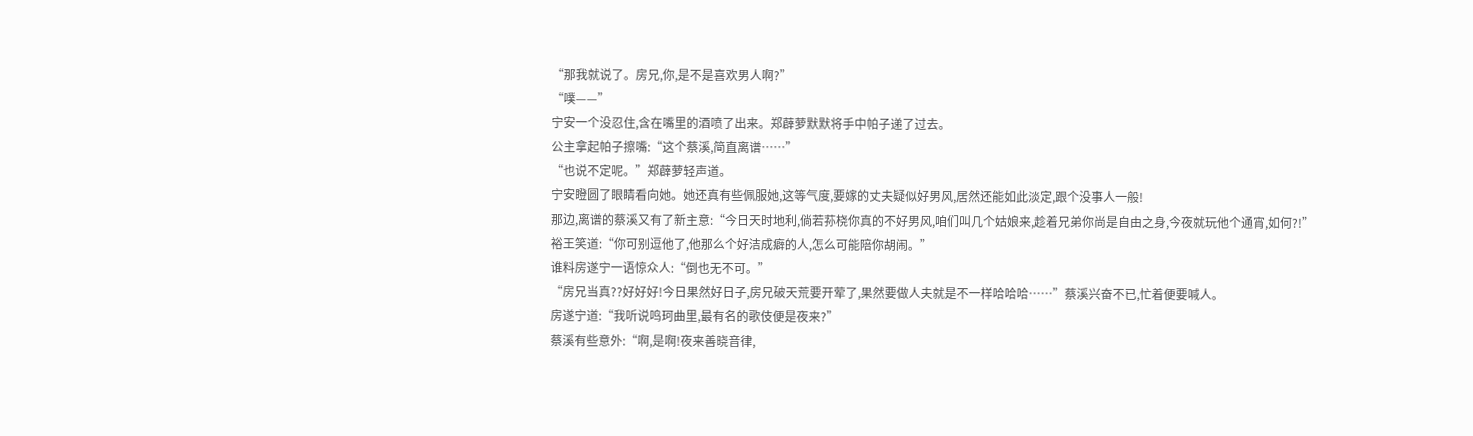“那我就说了。房兄,你,是不是喜欢男人啊?”
“噗——”
宁安一个没忍住,含在嘴里的酒喷了出来。郑薜萝默默将手中帕子递了过去。
公主拿起帕子擦嘴:“这个蔡溪,简直离谱……”
“也说不定呢。”郑薜萝轻声道。
宁安瞪圆了眼睛看向她。她还真有些佩服她,这等气度,要嫁的丈夫疑似好男风,居然还能如此淡定,跟个没事人一般!
那边,离谱的蔡溪又有了新主意:“今日天时地利,倘若荪桡你真的不好男风,咱们叫几个姑娘来,趁着兄弟你尚是自由之身,今夜就玩他个通宵,如何?!”
裕王笑道:“你可别逗他了,他那么个好洁成癖的人,怎么可能陪你胡闹。”
谁料房遂宁一语惊众人:“倒也无不可。”
“房兄当真??好好好!今日果然好日子,房兄破天荒要开荤了,果然要做人夫就是不一样哈哈哈……”蔡溪兴奋不已,忙着便要喊人。
房遂宁道:“我听说鸣珂曲里,最有名的歌伎便是夜来?”
蔡溪有些意外:“啊,是啊!夜来善晓音律,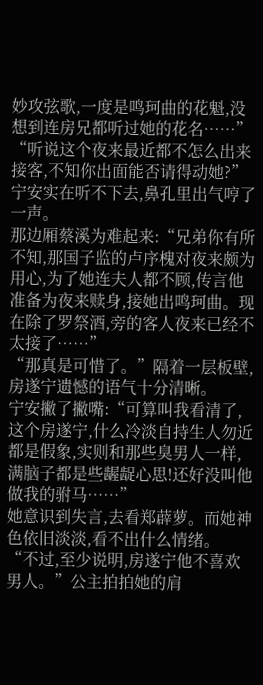妙攻弦歌,一度是鸣珂曲的花魁,没想到连房兄都听过她的花名……”
“听说这个夜来最近都不怎么出来接客,不知你出面能否请得动她?”
宁安实在听不下去,鼻孔里出气哼了一声。
那边厢蔡溪为难起来:“兄弟你有所不知,那国子监的卢序槐对夜来颇为用心,为了她连夫人都不顾,传言他准备为夜来赎身,接她出鸣珂曲。现在除了罗祭酒,旁的客人夜来已经不太接了……”
“那真是可惜了。”隔着一层板壁,房遂宁遗憾的语气十分清晰。
宁安撇了撇嘴:“可算叫我看清了,这个房遂宁,什么冷淡自持生人勿近都是假象,实则和那些臭男人一样,满脑子都是些龌龊心思!还好没叫他做我的驸马……”
她意识到失言,去看郑薜萝。而她神色依旧淡淡,看不出什么情绪。
“不过,至少说明,房遂宁他不喜欢男人。”公主拍拍她的肩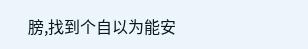膀,找到个自以为能安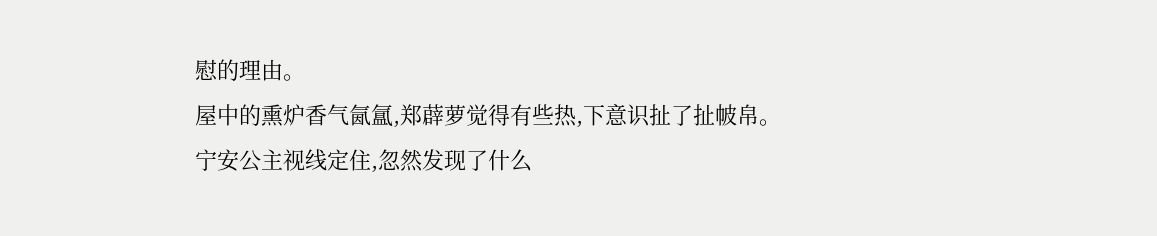慰的理由。
屋中的熏炉香气氤氲,郑薜萝觉得有些热,下意识扯了扯帔帛。
宁安公主视线定住,忽然发现了什么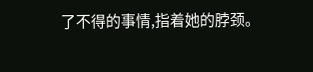了不得的事情,指着她的脖颈。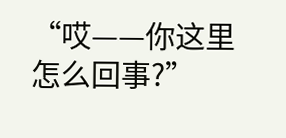“哎——你这里怎么回事?”